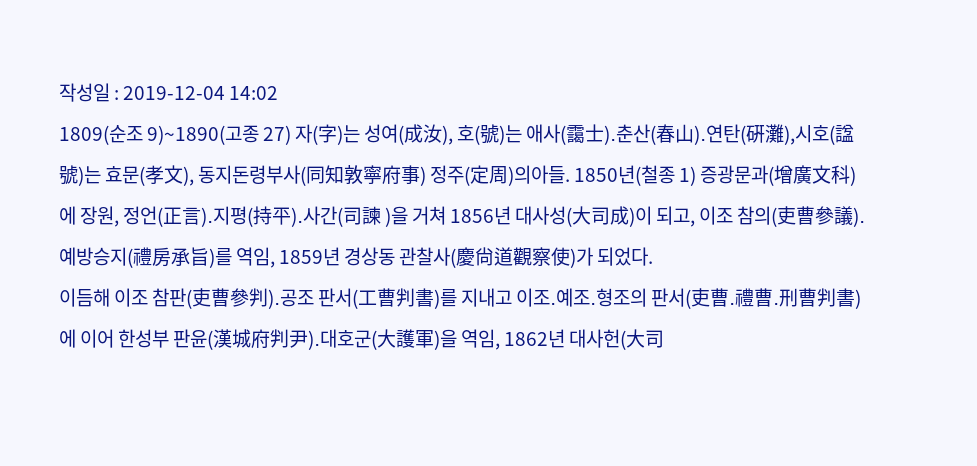작성일 : 2019-12-04 14:02
1809(순조 9)~1890(고종 27) 자(字)는 성여(成汝), 호(號)는 애사(靄士)․춘산(春山)․연탄(硏灘),시호(諡號)는 효문(孝文), 동지돈령부사(同知敦寧府事) 정주(定周)의아들. 1850년(철종 1) 증광문과(增廣文科)에 장원, 정언(正言)․지평(持平)․사간(司諫 )을 거쳐 1856년 대사성(大司成)이 되고, 이조 참의(吏曹參議)․예방승지(禮房承旨)를 역임, 1859년 경상동 관찰사(慶尙道觀察使)가 되었다.
이듬해 이조 참판(吏曹參判)․공조 판서(工曹判書)를 지내고 이조․예조․형조의 판서(吏曹․禮曹․刑曹判書)에 이어 한성부 판윤(漢城府判尹)․대호군(大護軍)을 역임, 1862년 대사헌(大司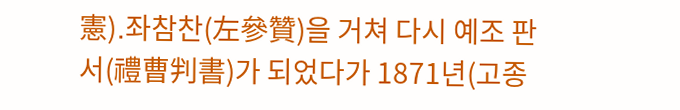憲)․좌참찬(左參贊)을 거쳐 다시 예조 판서(禮曹判書)가 되었다가 1871년(고종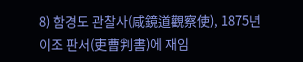8) 함경도 관찰사(咸鏡道觀察使), 1875년 이조 판서(吏曹判書)에 재임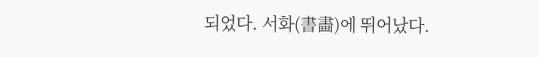되었다. 서화(書畵)에 뛰어났다.